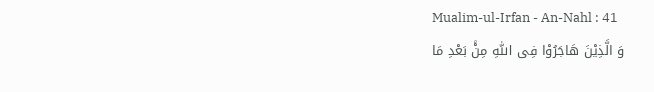Mualim-ul-Irfan - An-Nahl : 41
وَ الَّذِیْنَ هَاجَرُوْا فِی اللّٰهِ مِنْۢ بَعْدِ مَا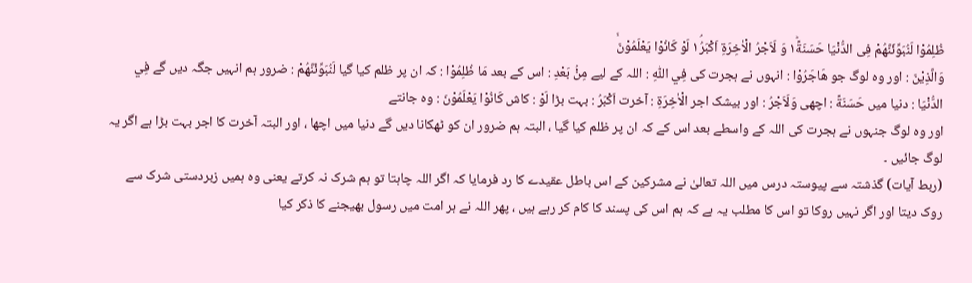ظُلِمُوْا لَنُبَوِّئَنَّهُمْ فِی الدُّنْیَا حَسَنَةً١ؕ وَ لَاَجْرُ الْاٰخِرَةِ اَكْبَرُ١ۘ لَوْ كَانُوْا یَعْلَمُوْنَۙ
وَالَّذِيْنَ : اور وہ لوگ جو هَاجَرُوْا : انہوں نے ہجرت کی فِي اللّٰهِ : اللہ کے لیے مِنْۢ بَعْدِ : اس کے بعد مَا ظُلِمُوْا : کہ ان پر ظلم کیا گیا لَنُبَوِّئَنَّهُمْ : ضرور ہم انہیں جگہ دیں گے فِي الدُّنْيَا : دنیا میں حَسَنَةً : اچھی وَلَاَجْرُ : اور بیشک اجر الْاٰخِرَةِ : آخرت اَكْبَرُ : بہت بڑا لَوْ : کاش كَانُوْا يَعْلَمُوْنَ : وہ جانتے
اور وہ لوگ جنہوں نے ہجرت کی اللہ کے واسطے بعد اس کے کہ ان پر ظلم کیا گیا ، البتہ ہم ضرور ان کو ٹھکانا دیں گے دنیا میں اچھا ، اور البتہ آخرت کا اجر بہت بڑا ہے اگر یہ لوگ جائیں ۔
(ربط آیات) گذشتہ سے پیوستہ درس میں اللہ تعالیٰ نے مشرکین کے اس باطل عقیدے کا رد فرمایا کہ اگر اللہ چاہتا تو ہم شرک نہ کرتے یعنی وہ ہمیں زبردستی شرک سے روک دیتا اور اگر نہیں روکا تو اس کا مطلب یہ ہے کہ ہم اس کی پسند کا کام کر رہے ہیں ، پھر اللہ نے ہر امت میں رسول بھیجنے کا ذکر کیا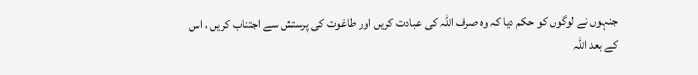جنہوں نے لوگوں کو حکم دیا کہ وہ صرف اللہ کی عبادت کریں اور طاغوت کی پرستش سے اجتناب کریں ، اس کے بعد اللہ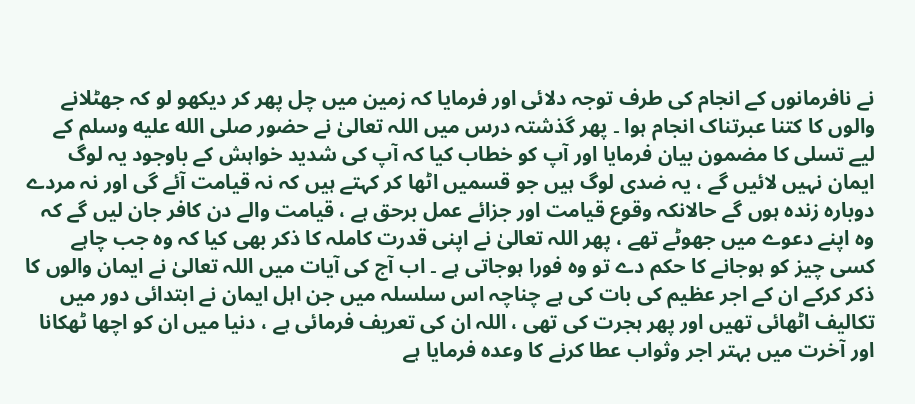نے نافرمانوں کے انجام کی طرف توجہ دلائی اور فرمایا کہ زمین میں چل پھر کر دیکھو لو کہ جھٹلانے والوں کا کتنا عبرتناک انجام ہوا ۔ پھر گذشتہ درس میں اللہ تعالیٰ نے حضور صلى الله عليه وسلم کے لیے تسلی کا مضمون بیان فرمایا اور آپ کو خطاب کیا کہ آپ کی شدید خواہش کے باوجود یہ لوگ ایمان نہیں لائیں گے ، یہ ضدی لوگ ہیں جو قسمیں اٹھا کر کہتے ہیں کہ نہ قیامت آئے گی اور نہ مردے دوبارہ زندہ ہوں گے حالانکہ وقوع قیامت اور جزائے عمل برحق ہے ، قیامت والے دن کافر جان لیں گے کہ وہ اپنے دعوے میں جھوٹے تھے ، پھر اللہ تعالیٰ نے اپنی قدرت کاملہ کا ذکر بھی کیا کہ وہ جب چاہے کسی چیز کو ہوجانے کا حکم دے تو وہ فورا ہوجاتی ہے ۔ اب آج کی آیات میں اللہ تعالیٰ نے ایمان والوں کا ذکر کرکے ان کے اجر عظیم کی بات کی ہے چناچہ اس سلسلہ میں جن اہل ایمان نے ابتدائی دور میں تکالیف اٹھائی تھیں اور پھر ہجرت کی تھی ، اللہ ان کی تعریف فرمائی ہے ، دنیا میں ان کو اچھا ٹھکانا اور آخرت میں بہتر اجر وثواب عطا کرنے کا وعدہ فرمایا ہے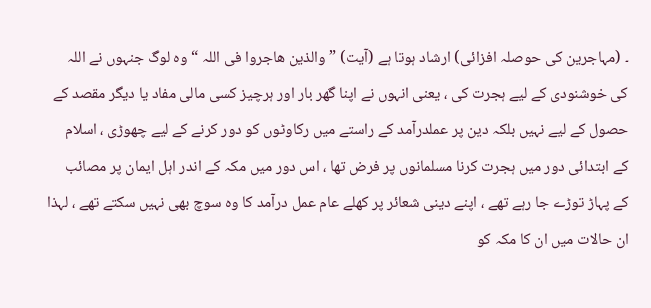۔ (مہاجرین کی حوصلہ افزائی) ارشاد ہوتا ہے (آیت) ” والذین ھاجروا فی اللہ “ وہ لوگ جنہوں نے اللہ کی خوشنودی کے لیے ہجرت کی ، یعنی انہوں نے اپنا گھر بار اور ہرچیز کسی مالی مفاد یا دیگر مقصد کے حصول کے لیے نہیں بلکہ دین پر عملدرآمد کے راستے میں رکاوٹوں کو دور کرنے کے لیے چھوڑی ، اسلام کے ابتدائی دور میں ہجرت کرنا مسلمانوں پر فرض تھا ، اس دور میں مکہ کے اندر اہل ایمان پر مصائب کے پہاڑ توڑے جا رہے تھے ، اپنے دینی شعائر پر کھلے عام عمل درآمد کا وہ سوچ بھی نہیں سکتے تھے ، لہذا ان حالات میں ان کا مکہ کو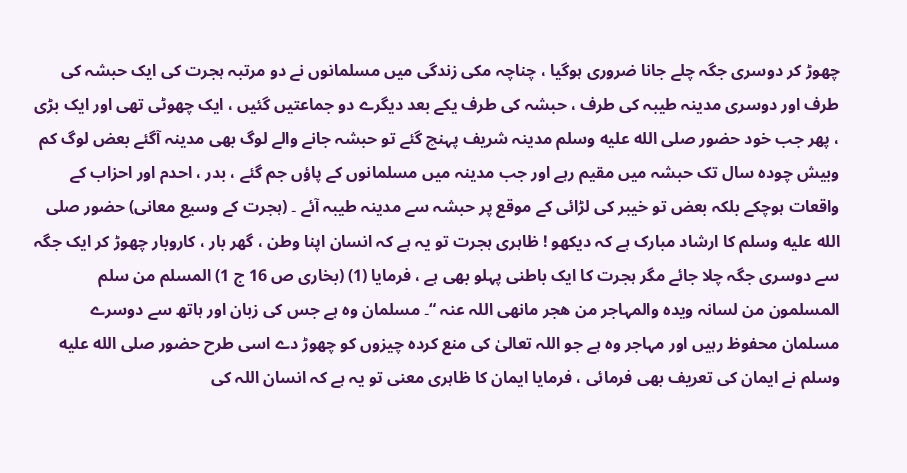چھوڑ کر دوسری جگہ چلے جانا ضروری ہوگیا ، چناچہ مکی زندگی میں مسلمانوں نے دو مرتبہ ہجرت کی ایک حبشہ کی طرف اور دوسری مدینہ طیبہ کی طرف ، حبشہ کی طرف یکے بعد دیگرے دو جماعتیں گئیں ، ایک چھوٹی تھی اور ایک بڑی ، پھر جب خود حضور صلى الله عليه وسلم مدینہ شریف پہنچ گئے تو حبشہ جانے والے لوگ بھی مدینہ آگئے بعض لوگ کم وبیش چودہ سال تک حبشہ میں مقیم رہے اور جب مدینہ میں مسلمانوں کے پاؤں جم گئے ، بدر ، احدم اور احزاب کے واقعات ہوچکے بلکہ بعض تو خیبر کی لڑائی کے موقع پر حبشہ سے مدینہ طیبہ آئے ۔ (ہجرت کے وسیع معانی) حضور صلى الله عليه وسلم کا ارشاد مبارک ہے کہ دیکھو ! ظاہری ہجرت تو یہ ہے کہ انسان اپنا وطن ، گھر بار ، کاروبار چھوڑ کر ایک جگہ سے دوسری جگہ چلا جائے مگر ہجرت کا ایک باطنی پہلو بھی ہے ، فرمایا (1) (بخاری ص 16 ج 1) المسلم من سلم المسلمون من لسانہ ویدہ والمہاجر من ھجر مانھی اللہ عنہ “۔ مسلمان وہ ہے جس کی زبان اور ہاتھ سے دوسرے مسلمان محفوظ رہیں اور مہاجر وہ ہے جو اللہ تعالیٰ کی منع کردہ چیزوں کو چھوڑ دے اسی طرح حضور صلى الله عليه وسلم نے ایمان کی تعریف بھی فرمائی ، فرمایا ایمان کا ظاہری معنی تو یہ ہے کہ انسان اللہ کی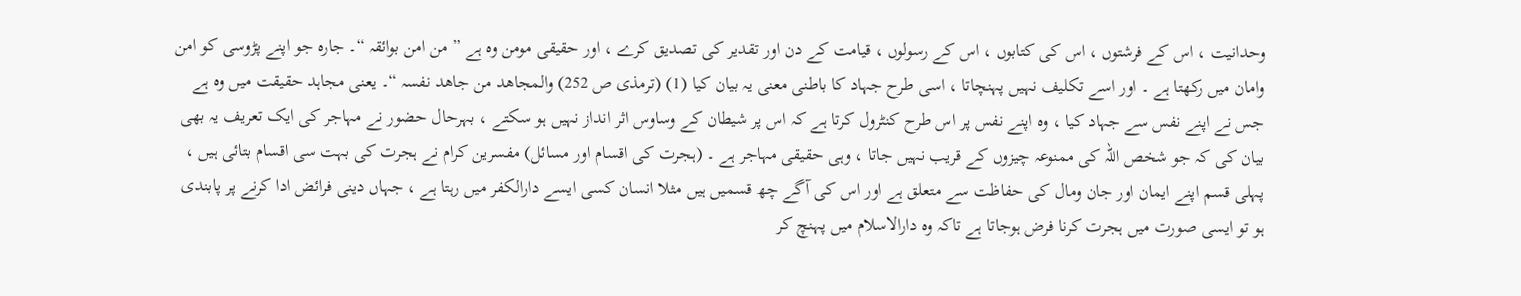وحدانیت ، اس کے فرشتوں ، اس کی کتابوں ، اس کے رسولوں ، قیامت کے دن اور تقدیر کی تصدیق کرے ، اور حقیقی مومن وہ ہے ” من امن بوائقہ “۔ جارہ جو اپنے پڑوسی کو امن وامان میں رکھتا ہے ۔ اور اسے تکلیف نہیں پہنچاتا ، اسی طرح جہاد کا باطنی معنی یہ بیان کیا (1) (ترمذی ص 252) والمجاھد من جاھد نفسہ “۔ یعنی مجاہد حقیقت میں وہ ہے جس نے اپنے نفس سے جہاد کیا ، وہ اپنے نفس پر اس طرح کنٹرول کرتا ہے کہ اس پر شیطان کے وساوس اثر انداز نہیں ہو سکتے ، بہرحال حضور نے مہاجر کی ایک تعریف یہ بھی بیان کی کہ جو شخص اللہ کی ممنوعہ چیزوں کے قریب نہیں جاتا ، وہی حقیقی مہاجر ہے ۔ (ہجرت کی اقسام اور مسائل) مفسرین کرام نے ہجرت کی بہت سی اقسام بتائی ہیں ، پہلی قسم اپنے ایمان اور جان ومال کی حفاظت سے متعلق ہے اور اس کی آگے چھ قسمیں ہیں مثلا انسان کسی ایسے دارالکفر میں رہتا ہے ، جہاں دینی فرائض ادا کرنے پر پابندی ہو تو ایسی صورت میں ہجرت کرنا فرض ہوجاتا ہے تاکہ وہ دارالاسلام میں پہنچ کر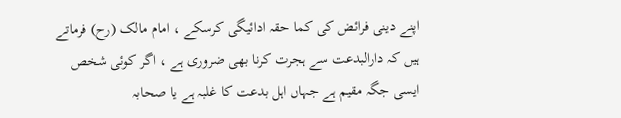اپنے دینی فرائض کی کما حقہ ادائیگی کرسکے ، امام مالک (رح) فرماتے ہیں کہ دارالبدعت سے ہجرت کرنا بھی ضروری ہے ، اگر کوئی شخص ایسی جگہ مقیم ہے جہاں اہل بدعت کا غلبہ ہے یا صحابہ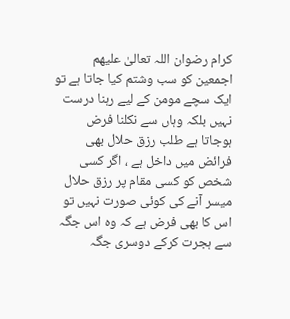کرام رضوان اللہ تعالیٰ علیھم اجمعین کو سب وشتم کیا جاتا ہے تو ایک سچے مومن کے لیے رہنا درست نہیں بلکہ وہاں سے نکلنا فرض ہوجاتا ہے طلب رزق حلال بھی فرائض میں داخل ہے ، اگر کسی شخص کو کسی مقام پر رزق حلال میسر آنے کی کوئی صورت نہیں تو اس کا بھی فرض ہے کہ وہ اس جگہ سے ہجرت کرکے دوسری جگہ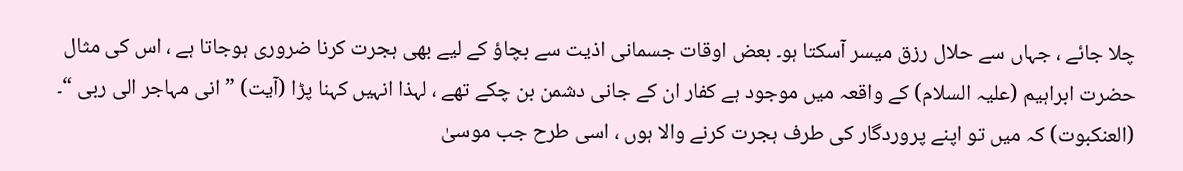چلا جائے ، جہاں سے حلال رزق میسر آسکتا ہو۔ بعض اوقات جسمانی اذیت سے بچاؤ کے لیے بھی ہجرت کرنا ضروری ہوجاتا ہے ، اس کی مثال حضرت ابراہیم (علیہ السلام) کے واقعہ میں موجود ہے کفار ان کے جانی دشمن بن چکے تھے ، لہذا انہیں کہنا پڑا (آیت) ” انی مہاجر الی ربی “۔ (العنکبوت) کہ میں تو اپنے پروردگار کی طرف ہجرت کرنے والا ہوں ، اسی طرح جب موسیٰ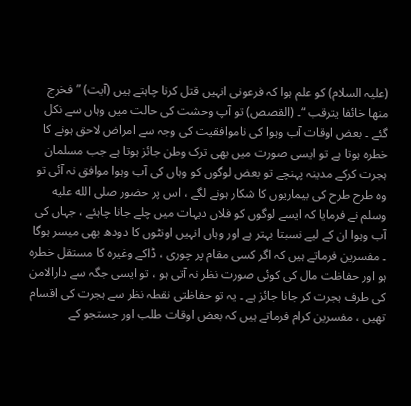(علیہ السلام) کو علم ہوا کہ فرعونی انہیں قتل کرنا چاہتے ہیں (آیت) ” فخرج منھا خائفا یترقب “۔ (القصص) تو آپ وحشت کی حالت میں وہاں سے نکل گئے ۔ بعض اوقات آب وہوا کی ناموافقیت کی وجہ سے امراض لاحق ہونے کا خطرہ ہوتا ہے تو ایسی صورت میں بھی ترک وطن جائز ہوتا ہے جب مسلمان ہجرت کرکے مدینہ پہنچے تو بعض لوگوں کو وہاں کی آب وہوا موافق نہ آئی تو وہ طرح طرح کی بیماریوں کا شکار ہونے لگے ، اس پر حضور صلى الله عليه وسلم نے فرمایا کہ ایسے لوگوں کو فلاں دیہات میں چلے جانا چاہئے ، جہاں کی آب وہوا ان کے لیے نسبتا بہتر ہے اور وہاں انہیں اونٹوں کا دودھ بھی میسر ہوگا ۔ مفسرین فرماتے ہیں کہ اگر کسی مقام پر چوری ، ڈاکے وغیرہ کا مستقل خطرہ ہو اور حفاظت مال کی کوئی صورت نظر نہ آتی ہو ، تو ایسی جگہ سے دارالامن کی طرف ہجرت کر جانا جائز ہے ۔ یہ تو حفاظتی نقطہ نظر سے ہجرت کی اقسام تھیں ، مفسرین کرام فرماتے ہیں کہ بعض اوقات طلب اور جستجو کے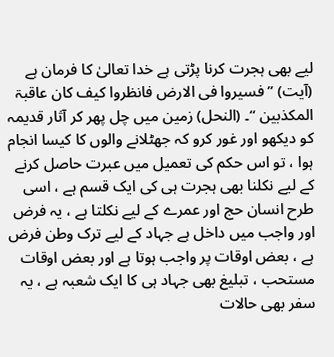لیے بھی ہجرت کرنا پڑتی ہے خدا تعالیٰ کا فرمان ہے (آیت) ” فسیروا فی الارض فانظروا کیف کان عاقبۃ المکذبین “۔ (النحل) زمین میں چل پھر کر آثار قدیمہ کو دیکھو اور غور کرو کہ جھٹلانے والوں کا کیسا انجام ہوا ، تو اس حکم کی تعمیل میں عبرت حاصل کرنے کے لیے نکلنا بھی ہجرت ہی کی ایک قسم ہے ، اسی طرح انسان حج اور عمرے کے لیے نکلتا ہے ، یہ فرض اور واجب میں داخل ہے جہاد کے لیے ترک وطن فرض ہے ، بعض اوقات پر واجب ہوتا ہے اور بعض اوقات مستحب ، تبلیغ بھی جہاد ہی کا ایک شعبہ ہے ، یہ سفر بھی حالات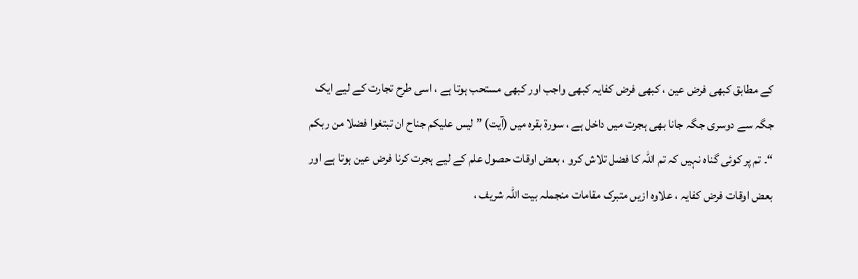کے مطابق کبھی فرض عین ، کبھی فرض کفایہ کبھی واجب اور کبھی مستحب ہوتا ہے ، اسی طرح تجارت کے لیے ایک جگہ سے دوسری جگہ جانا بھی ہجرت میں داخل ہے ، سورة بقرہ میں (آیت) ” لیس علیکم جناح ان تبتغوا فضلا من ربکم “۔ تم پر کوئی گناہ نہیں کہ تم اللہ کا فضل تلاش کرو ، بعض اوقات حصول علم کے لیے ہجرت کرنا فرض عین ہوتا ہے اور بعض اوقات فرض کفایہ ، علاوہ ازیں متبرک مقامات منجملہ بیت اللہ شریف ،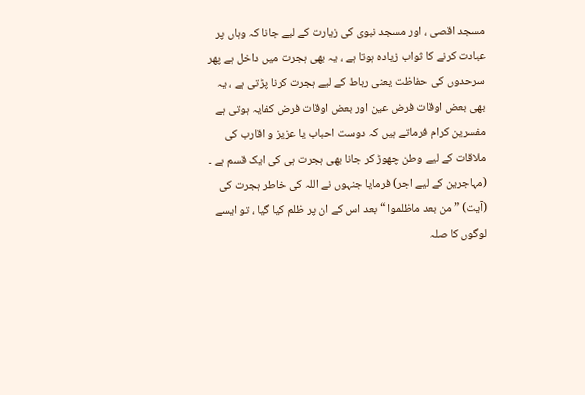مسجد اقصی ، اور مسجد نبوی کی زیارت کے لیے جانا کہ وہاں پر عبادت کرنے کا ثواب زیادہ ہوتا ہے ، یہ بھی ہجرت میں داخل ہے پھر سرحدوں کی حفاظت یعنی رباط کے لیے ہجرت کرنا پڑتی ہے ، یہ بھی بعض اوقات فرض عین اور بعض اوقات فرض کفایہ ہوتی ہے مفسرین کرام فرماتے ہیں کہ دوست احباب یا عزیز و اقارب کی ملاقات کے لیے وطن چھوڑ کر جانا بھی ہجرت ہی کی ایک قسم ہے ۔ (مہاجرین کے لیے اجر) فرمایا جنہوں نے اللہ کی خاطر ہجرت کی (آیت) ” من بعد ماظلموا “ بعد اس کے ان پر ظلم کیا گیا ، تو ایسے لوگوں کا صلہ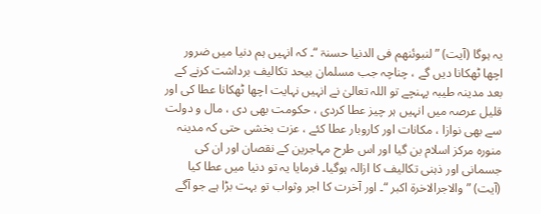یہ ہوگا (آیت) ” لنبوئنھم فی الدنیا حسنۃ “۔ کہ انہیں ہم دنیا میں ضرور اچھا ٹھکانا دیں گے ، چناچہ جب مسلمان بیحد تکالیف برداشت کرنے کے بعد مدینہ طیبہ پہنچے تو اللہ تعالیٰ نے انہیں نہایت اچھا ٹھکانا عطا کی اور قلیل عرصہ میں انہیں ہر چیز عطا کردی ، حکومت بھی دی ، مال و دولت سے بھی نوازا ، مکانات اور کاروبار عطا کئے ، عزت بخشی حتی کہ مدینہ منورہ مرکز اسلام بن گیا اور اس طرح مہاجرین کے نقصان اور ان کی جسمانی اور ذہنی تکالیف کا ازالہ ہوگیا۔ فرمایا یہ تو دنیا میں عطا کیا (آیت) ” والاجرالاخرۃ اکبر “۔ اور آخرت کا اجر وثواب تو بہت بڑا ہے جو آگے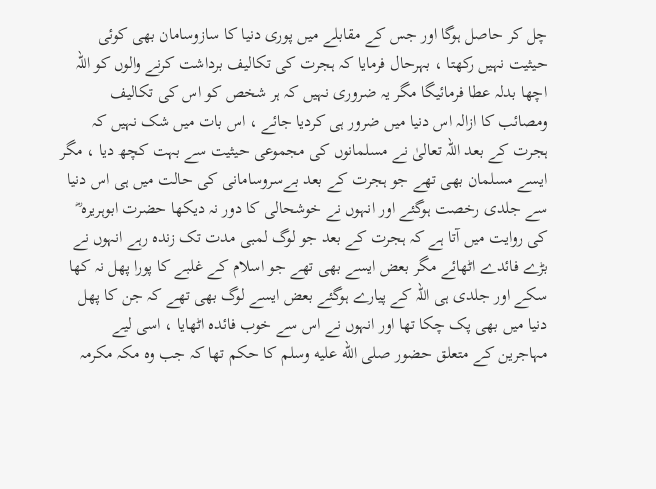چل کر حاصل ہوگا اور جس کے مقابلے میں پوری دنیا کا سازوسامان بھی کوئی حیثیت نہیں رکھتا ، بہرحال فرمایا کہ ہجرت کی تکالیف برداشت کرنے والوں کو اللہ اچھا بدلہ عطا فرمائیگا مگر یہ ضروری نہیں کہ ہر شخص کو اس کی تکالیف ومصائب کا ازالہ اس دنیا میں ضرور ہی کردیا جائے ، اس بات میں شک نہیں کہ ہجرت کے بعد اللہ تعالیٰ نے مسلمانوں کی مجموعی حیثیت سے بہت کچھ دیا ، مگر ایسے مسلمان بھی تھے جو ہجرت کے بعد بےسروسامانی کی حالت میں ہی اس دنیا سے جلدی رخصت ہوگئے اور انہوں نے خوشحالی کا دور نہ دیکھا حضرت ابوہریرہ ؓ کی روایت میں آتا ہے کہ ہجرت کے بعد جو لوگ لمبی مدت تک زندہ رہے انہوں نے بڑے فائدے اٹھائے مگر بعض ایسے بھی تھے جو اسلام کے غلبے کا پورا پھل نہ کھا سکے اور جلدی ہی اللہ کے پیارے ہوگئے بعض ایسے لوگ بھی تھے کہ جن کا پھل دنیا میں بھی پک چکا تھا اور انہوں نے اس سے خوب فائدہ اٹھایا ، اسی لیے مہاجرین کے متعلق حضور صلى الله عليه وسلم کا حکم تھا کہ جب وہ مکہ مکرمہ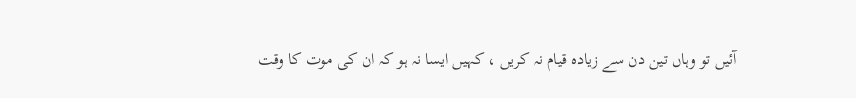آئیں تو وہاں تین دن سے زیادہ قیام نہ کریں ، کہیں ایسا نہ ہو کہ ان کی موت کا وقت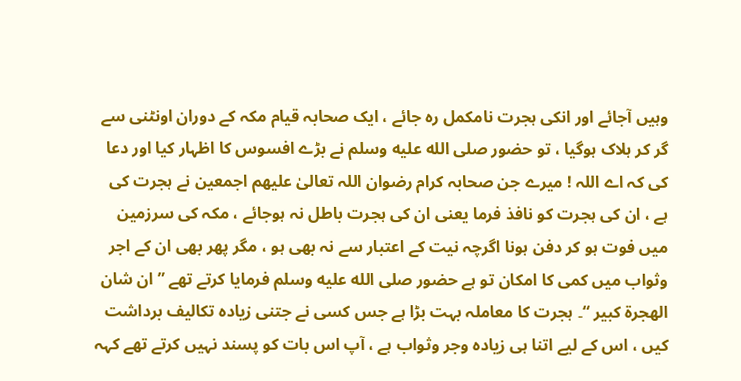وہیں آجائے اور انکی ہجرت نامکمل رہ جائے ، ایک صحابہ قیام مکہ کے دوران اونٹنی سے گر کر ہلاک ہوگیا ، تو حضور صلى الله عليه وسلم نے بڑے افسوس کا اظہار کیا اور دعا کی کہ اے اللہ ! میرے جن صحابہ کرام رضوان اللہ تعالیٰ علیھم اجمعین نے ہجرت کی ہے ، ان کی ہجرت کو نافذ فرما یعنی ان کی ہجرت باطل نہ ہوجائے ، مکہ کی سرزمین میں فوت ہو کر دفن ہونا اگرچہ نیت کے اعتبار سے نہ بھی ہو ، مگر پھر بھی ان کے اجر وثواب میں کمی کا امکان تو ہے حضور صلى الله عليه وسلم فرمایا کرتے تھے ” ان شان الھجرۃ کبیر “۔ ہجرت کا معاملہ بہت بڑا ہے جس کسی نے جتنی زیادہ تکالیف برداشت کیں ، اس کے لیے اتنا ہی زیادہ وجر وثواب ہے ، آپ اس بات کو پسند نہیں کرتے تھے کہہ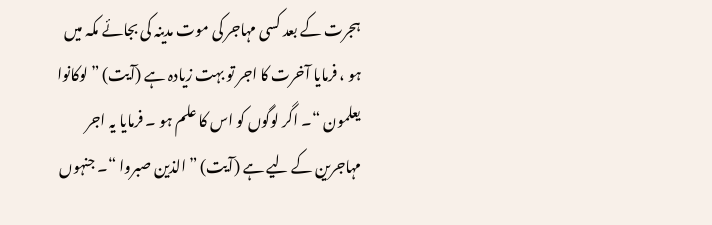ہجرت کے بعد کسی مہاجر کی موت مدینہ کی بجائے مکہ میں ہو ، فرمایا آخرت کا اجر تو بہت زیادہ ہے (آیت) ” لوکانوا یعلمون “۔ اگر لوگوں کو اس کا علم ہو ۔ فرمایا یہ اجر مہاجرین کے لیے ہے (آیت) ” الذین صبروا “۔ جنہوں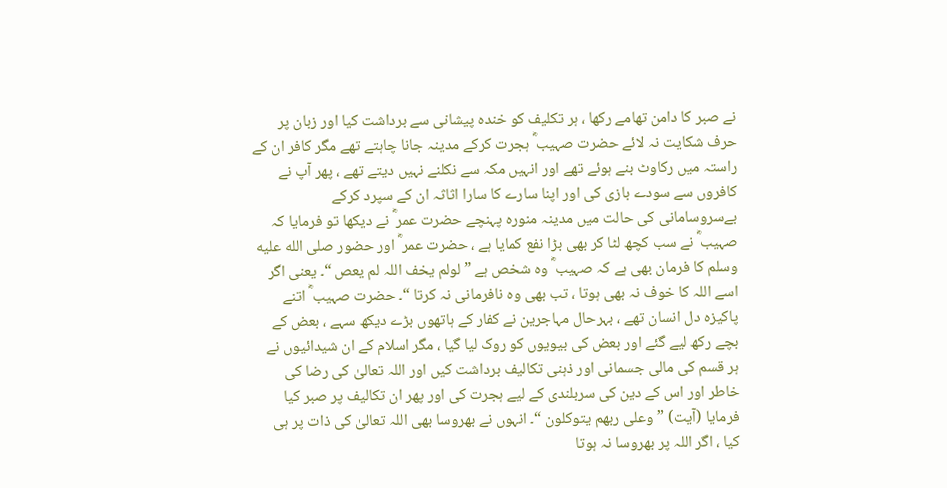نے صبر کا دامن تھامے رکھا ، ہر تکلیف کو خندہ پیشانی سے برداشت کیا اور زبان پر حرف شکایت نہ لائے حضرت صہیب ؓ ہجرت کرکے مدینہ جانا چاہتے تھے مگر کافر ان کے راستہ میں رکاوٹ بنے ہوئے تھے اور انہیں مکہ سے نکلنے نہیں دیتے تھے ، پھر آپ نے کافروں سے سودے بازی کی اور اپنا سارے کا سارا اثاثہ ان کے سپرد کرکے بےسروسامانی کی حالت میں مدینہ منورہ پہنچے حضرت عمر ؓ نے دیکھا تو فرمایا کہ صہیب ؓ نے سب کچھ لٹا کر بھی بڑا نفع کمایا ہے ، حضرت عمر ؓ اور حضور صلى الله عليه وسلم کا فرمان بھی ہے کہ صہیب ؓ وہ شخص ہے ” لولم یخف اللہ لم یعص “۔ یعنی اگر اسے اللہ کا خوف نہ بھی ہوتا ، تب بھی وہ نافرمانی نہ کرتا “۔ حضرت صہیب ؓ اتنے پاکیزہ دل انسان تھے ، بہرحال مہاجرین نے کفار کے ہاتھوں بڑے دیکھ سہے ، بعض کے بچے رکھ لیے گئے اور بعض کی بیویوں کو روک لیا گیا ، مگر اسلام کے ان شیدائیوں نے ہر قسم کی مالی جسمانی اور ذہنی تکالیف برداشت کیں اور اللہ تعالیٰ کی رضا کی خاطر اور اس کے دین کی سربلندی کے لیے ہجرت کی اور پھر ان تکالیف پر صبر کیا فرمایا (آیت) ” وعلی ربھم یتوکلون “۔ انہوں نے بھروسا بھی اللہ تعالیٰ کی ذات پر ہی کیا ، اگر اللہ پر بھروسا نہ ہوتا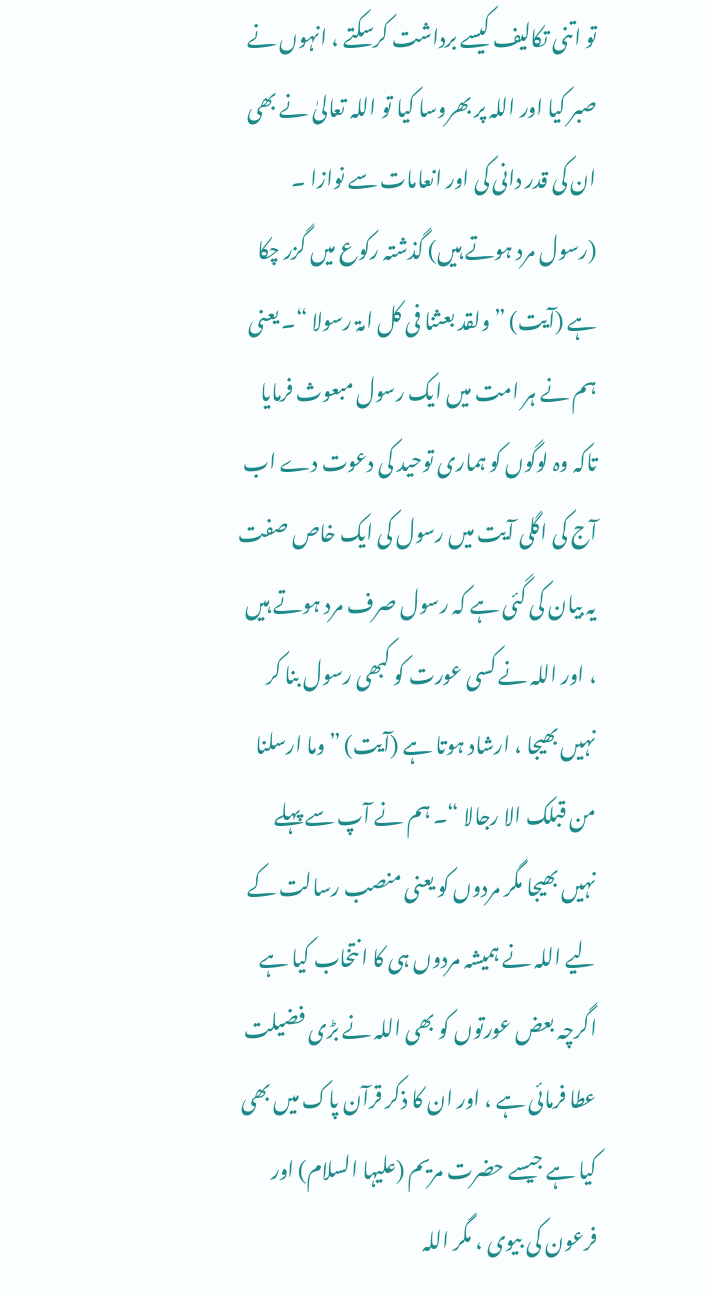تو اتنی تکالیف کیسے برداشت کرسکتے ، انہوں نے صبر کیا اور اللہ پر بھروسا کیا تو اللہ تعالیٰ نے بھی ان کی قدر دانی کی اور انعامات سے نوازا ۔ (رسول مرد ہوتے ہیں) گذشتہ رکوع میں گزر چکا ہے (آیت) ” ولقد بعثنا فی کل امۃ رسولا “۔ یعنی ہم نے ہر امت میں ایک رسول مبعوث فرمایا تاکہ وہ لوگوں کو ہماری توحید کی دعوت دے اب آج کی اگلی آیت میں رسول کی ایک خاص صفت یہ بیان کی گئی ہے کہ رسول صرف مرد ہوتے ہیں ، اور اللہ نے کسی عورت کو کبھی رسول بنا کر نہیں بھیجا ، ارشاد ہوتا ہے (آیت) ” وما ارسلنا من قبلک الا رجالا “۔ ہم نے آپ سے پہلے نہیں بھیجا مگر مردوں کو یعنی منصب رسالت کے لیے اللہ نے ہمیشہ مردوں ہی کا انتخاب کیا ہے اگرچہ بعض عورتوں کو بھی اللہ نے بڑی فضیلت عطا فرمائی ہے ، اور ان کا ذکر قرآن پاک میں بھی کیا ہے جیسے حضرت مریم (علیہا السلام) اور فرعون کی بیوی ، مگر اللہ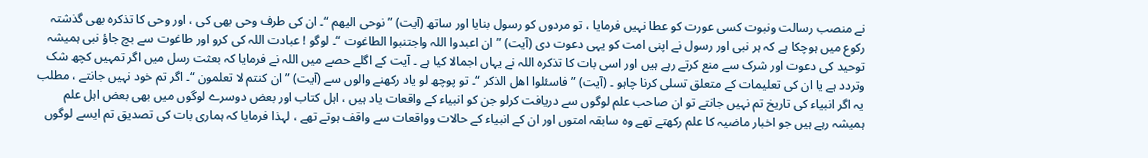نے منصب رسالت ونبوت کسی عورت کو عطا نہیں فرمایا ، تو مردوں کو رسول بنایا اور ساتھ (آیت) ” نوحی الیھم “۔ ان کی طرف وحی بھی کی ، اور وحی کا تذکرہ بھی گذشتہ رکوع میں ہوچکا ہے کہ ہر نبی اور رسول نے اپنی امت کو یہی دعوت دی (آیت) ” ان اعبدوا اللہ واجتنبوا الطاغوت “۔ لوگو ! عبادت اللہ کی کرو اور طاغوت سے بچ جاؤ نبی ہمیشہ توحید کی دعوت اور شرک سے منع کرتے رہے ہیں اور اسی بات کا تذکرہ اللہ نے یہاں اجمالا کیا ہے ۔ آیت کے اگلے حصے میں اللہ نے فرمایا کہ بعثت رسل میں اگر تمہیں کچھ شک وتردد ہے یا ان کی تعلیمات کے متعلق تسلی کرنا چاہو ۔ (آیت) ” فاسئلوا اھل الذکر “۔ تو پوچھ لو یاد رکھنے والوں سے (آیت) ” ان کنتم لا تعلمون “۔ اگر تم خود نہیں جانتے ، مطلب یہ اگر انبیاء کی تاریخ تم نہیں جانتے تو ان صاحب علم لوگوں سے دریافت کرلو جن کو انبیاء کے واقعات یاد ہیں ، اہل کتاب اور بعض دوسرے لوگوں میں بھی بعض اہل علم ہمیشہ رہے ہیں جو اخبار ماضیہ کا علم رکھتے تھے وہ سابقہ امتوں اور ان کے انبیاء کے حالات وواقعات سے واقف ہوتے تھے ، لہذا فرمایا کہ ہماری بات کی تصدیق تم ایسے لوگوں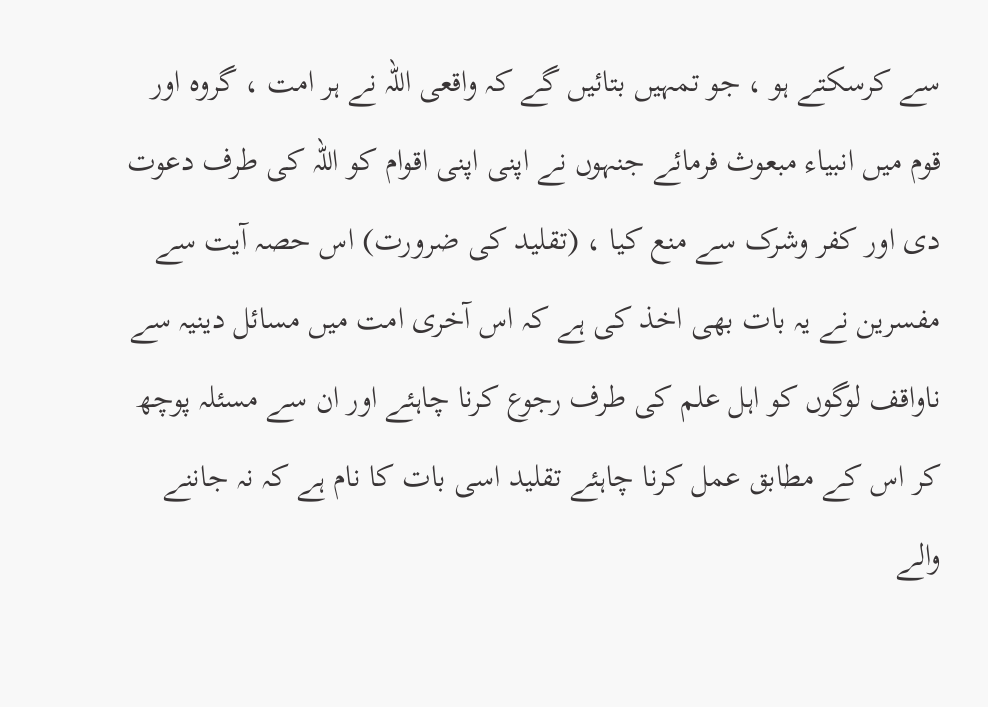سے کرسکتے ہو ، جو تمہیں بتائیں گے کہ واقعی اللہ نے ہر امت ، گروہ اور قوم میں انبیاء مبعوث فرمائے جنہوں نے اپنی اپنی اقوام کو اللہ کی طرف دعوت دی اور کفر وشرک سے منع کیا ، (تقلید کی ضرورت) اس حصہ آیت سے مفسرین نے یہ بات بھی اخذ کی ہے کہ اس آخری امت میں مسائل دینیہ سے ناواقف لوگوں کو اہل علم کی طرف رجوع کرنا چاہئے اور ان سے مسئلہ پوچھ کر اس کے مطابق عمل کرنا چاہئے تقلید اسی بات کا نام ہے کہ نہ جاننے والے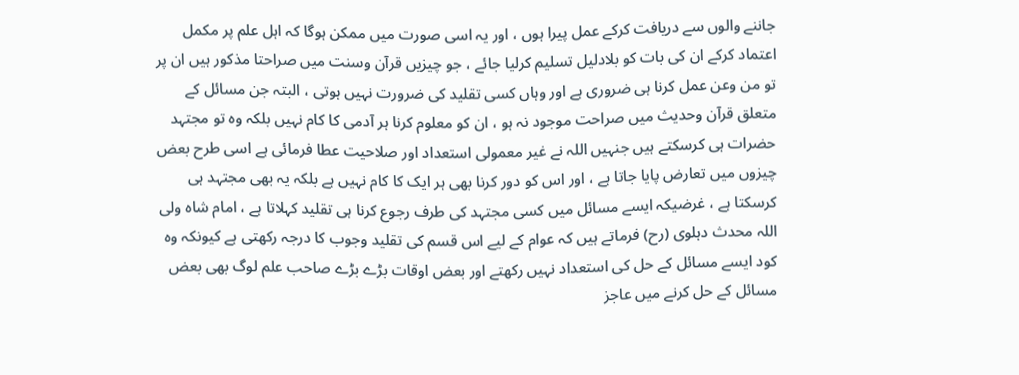جاننے والوں سے دریافت کرکے عمل پیرا ہوں ، اور یہ اسی صورت میں ممکن ہوگا کہ اہل علم پر مکمل اعتماد کرکے ان کی بات کو بلادلیل تسلیم کرلیا جائے ، جو چیزیں قرآن وسنت میں صراحتا مذکور ہیں ان پر تو من وعن عمل کرنا ہی ضروری ہے اور وہاں کسی تقلید کی ضرورت نہیں ہوتی ، البتہ جن مسائل کے متعلق قرآن وحدیث میں صراحت موجود نہ ہو ، ان کو معلوم کرنا ہر آدمی کا کام نہیں بلکہ وہ تو مجتہد حضرات ہی کرسکتے ہیں جنہیں اللہ نے غیر معمولی استعداد اور صلاحیت عطا فرمائی ہے اسی طرح بعض چیزوں میں تعارض پایا جاتا ہے ، اور اس کو دور کرنا بھی ہر ایک کا کام نہیں ہے بلکہ یہ بھی مجتہد ہی کرسکتا ہے ، غرضیکہ ایسے مسائل میں کسی مجتہد کی طرف رجوع کرنا ہی تقلید کہلاتا ہے ، امام شاہ ولی اللہ محدث دہلوی (رح) فرماتے ہیں کہ عوام کے لیے اس قسم کی تقلید وجوب کا درجہ رکھتی ہے کیونکہ وہ کود ایسے مسائل کے حل کی استعداد نہیں رکھتے اور بعض اوقات بڑے بڑے صاحب علم لوگ بھی بعض مسائل کے حل کرنے میں عاجز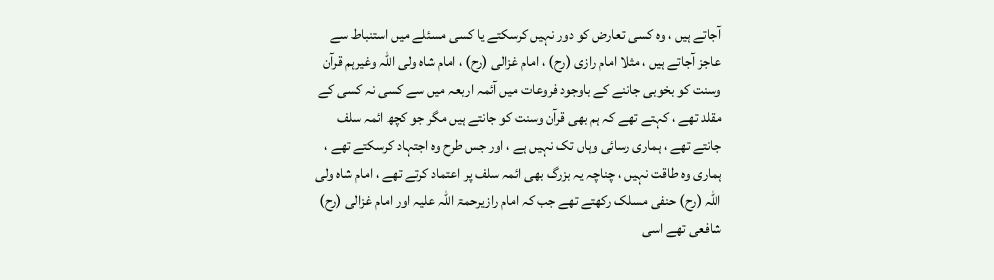آجاتے ہیں ، وہ کسی تعارض کو دور نہیں کرسکتے یا کسی مسئلے میں استنباط سے عاجز آجاتے ہیں ، مثلا امام رازی (رح) ، امام غزالی (رح) ، امام شاہ ولی اللہ وغیرہم قرآن وسنت کو بخوبی جاننے کے باوجود فروعات میں آئمہ اربعہ میں سے کسی نہ کسی کے مقلد تھے ، کہتے تھے کہ ہم بھی قرآن وسنت کو جانتے ہیں مگر جو کچھ ائمہ سلف جانتے تھے ، ہماری رسائی وہاں تک نہیں ہے ، اور جس طرح وہ اجتہاد کرسکتے تھے ، ہماری وہ طاقت نہیں ، چناچہ یہ بزرگ بھی ائمہ سلف پر اعتماد کرتے تھے ، امام شاہ ولی اللہ (رح) حنفی مسلک رکھتے تھے جب کہ امام رازیرحمۃ اللہ علیہ اور امام غزالی (رح) شافعی تھے اسی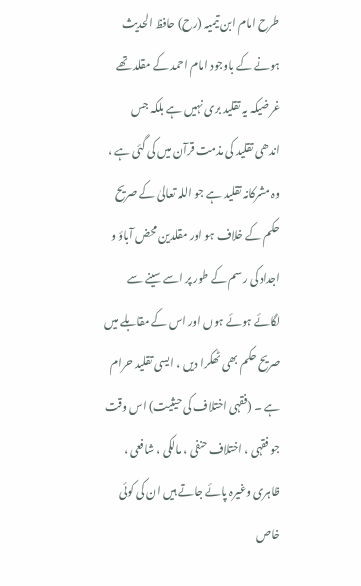طرح امام ابن تیمیہ (رح) حافظ الحدیث ہونے کے باوجود امام احمد کے مقلد تھے غرضیکہ یہ تقلید بری نہیں ہے بلکہ جس اندھی تقلید کی مذمت قرآن میں کی گئی ہے ، وہ مشرکانہ تقلید ہے جو اللہ تعالیٰ کے صریح حکم کے خلاف ہو اور مقلدین محض آباؤ و اجداد کی رسم کے طور پر اسے سینے سے لگائے ہوئے ہوں اور اس کے مقابلے میں صریح حکم بھی ٹھکرا دیں ، ایسی تقلید حرام ہے ۔ (فقہی اختلاف کی حیثیت) اس وقت جو فقہی ، اختلاف حنفی ، مالکی ، شافعی ، ظاہری وغیرہ پائے جاتے ہیں ان کی کوئی خاص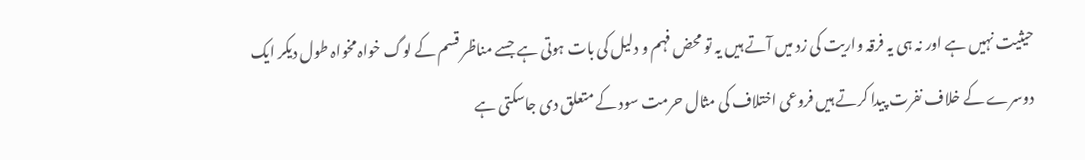حیثیت نہیں ہے اور نہ ہی یہ فرقہ واریت کی زد میں آتے ہیں یہ تو محض فہم و دلیل کی بات ہوتی ہے جسے مناظر قسم کے لوگ خواہ مخواہ طول دیکر ایک دوسرے کے خلاف نفرت پیدا کرتے ہیں فروعی اختلاف کی مثال حرمت سود کے متعلق دی جاسکتی ہے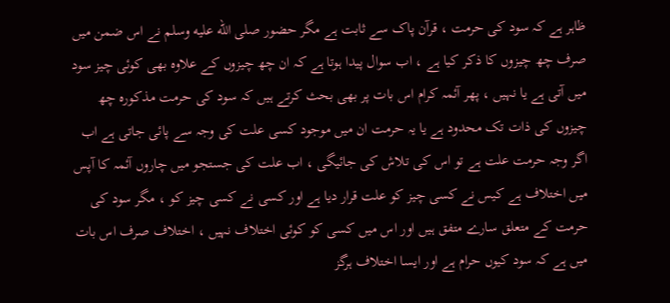ظاہر ہے کہ سود کی حرمت ، قرآن پاک سے ثابت ہے مگر حضور صلى الله عليه وسلم نے اس ضمن میں صرف چھ چیزوں کا ذکر کیا ہے ، اب سوال پیدا ہوتا ہے کہ ان چھ چیزوں کے علاوہ بھی کوئی چیز سود میں آتی ہے یا نہیں ، پھر آئمہ کرام اس بات پر بھی بحث کرتے ہیں کہ سود کی حرمت مذکورہ چھ چیزوں کی ذات تک محدود ہے یا یہ حرمت ان میں موجود کسی علت کی وجہ سے پائی جاتی ہے اب اگر وجہ حرمت علت ہے تو اس کی تلاش کی جائیگی ، اب علت کی جستجو میں چاروں آئمہ کا آپس میں اختلاف ہے کیس نے کسی چیز کو علت قرار دیا ہے اور کسی نے کسی چیز کو ، مگر سود کی حرمت کے متعلق سارے متفق ہیں اور اس میں کسی کو کوئی اختلاف نہیں ، اختلاف صرف اس بات میں ہے کہ سود کیوں حرام ہے اور ایسا اختلاف ہرگز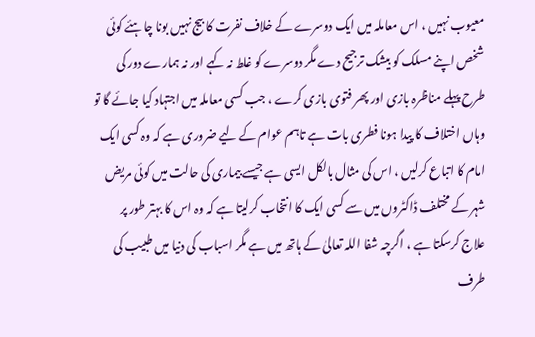معیوب نہیں ، اس معاملہ میں ایک دوسرے کے خلاف نفرت کا بیج نہیں بونا چاہئے کوئی شخص اپنے مسلک کو بیشک ترجیح دے مگر دوسرے کو غلط نہ کہے اور نہ ہمارے دور کی طرح پہلے مناظرہ بازی اور پھر فتوی بازی کرے ، جب کسی معاملہ میں اجتہاد کیا جائے گا تو وہاں اختلاف کا پیدا ہونا فطری بات ہے تاہم عوام کے لیے ضروری ہے کہ وہ کسی ایک امام کا اتباع کرلیں ، اس کی مثال بالکل ایسی ہے جیسے بیماری کی حالت میں کوئی مریض شہر کے مختلف ڈاکٹروں میں سے کسی ایک کا انتخاب کرلیتا ہے کہ وہ اس کا بہتر طور پر علاج کرسکتا ہے ، اگرچہ شفا اللہ تعالیٰ کے ہاتھ میں ہے مگر اسباب کی دنیا میں طبیب کی طرف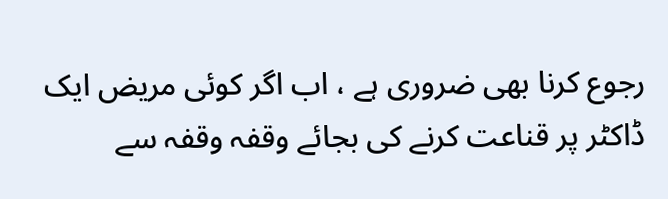رجوع کرنا بھی ضروری ہے ، اب اگر کوئی مریض ایک ڈاکٹر پر قناعت کرنے کی بجائے وقفہ وقفہ سے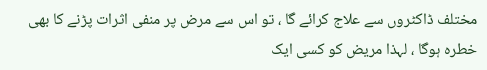مختلف ڈاکٹروں سے علاج کرائے گا ، تو اس سے مرض پر منفی اثرات پڑنے کا بھی خطرہ ہوگا ، لہذا مریض کو کسی ایک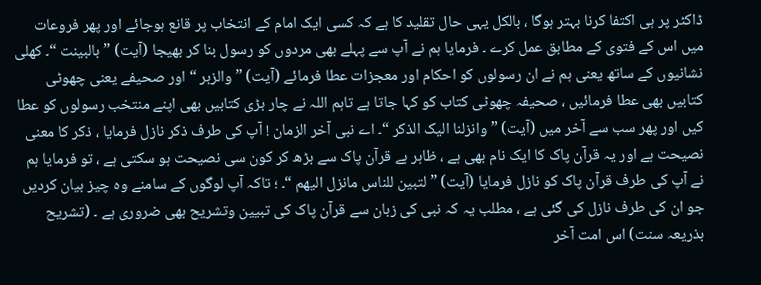ڈاکٹر پر ہی اکتفا کرنا بہتر ہوگا ، بالکل یہی حال تقلید کا ہے کہ کسی ایک امام کے انتخاب پر قانع ہوجائے اور پھر فروعات میں اس کے فتوی کے مطابق عمل کرے ۔ فرمایا ہم نے آپ سے پہلے بھی مردوں کو رسول بنا کر بھیجا (آیت) ” بالبینت “۔ کھلی نشانیوں کے ساتھ یعنی ہم نے ان رسولوں کو احکام اور معجزات عطا فرمائے (آیت) ” والزبر “ اور صحیفے یعنی چھوٹی کتابیں بھی عطا فرمائیں ، صحیفہ چھوٹی کتاب کو کہا جاتا ہے تاہم اللہ نے چار بڑی کتابیں بھی اپنے منتخب رسولوں کو عطا کیں اور پھر سب سے آخر میں (آیت) ” وانزلنا الیک الذکر “۔ اے نبی آخر الزمان ! آپ کی طرف ذکر نازل فرمایا ، ذکر کا معنی نصیحت ہے اور یہ قرآن پاک کا ایک نام بھی ہے ، ظاہر ہے قرآن پاک سے بڑھ کر کون سی نصیحت ہو سکتی ہے ، تو فرمایا ہم نے آپ کی طرف قرآن پاک کو نازل فرمایا (آیت) ” لتبین للناس مانزل الیھم “۔ ؛ تاکہ آپ لوگوں کے سامنے وہ چیز بیان کردیں جو ان کی طرف نازل کی گئی ہے ، مطلب یہ کہ نبی کی زبان سے قرآن پاک کی تبیین وتشریح بھی ضروری ہے ۔ (تشریح بذریعہ سنت) اس امت آخر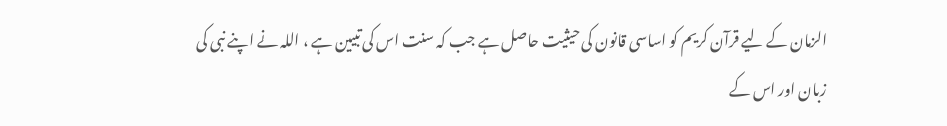الزمان کے لیے قرآن کریم کو اساسی قانون کی حیثیت حاصل ہے جب کہ سنت اس کی تبیین ہے ، اللہ نے اپنے نبی کی زبان اور اس کے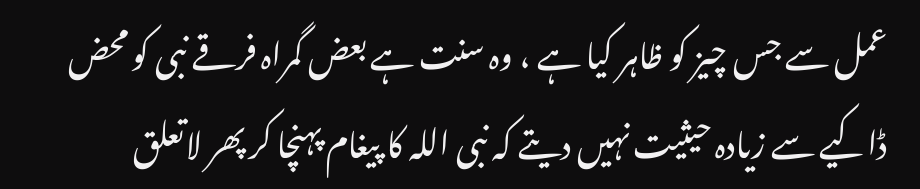عمل سے جس چیز کو ظاہر کیا ہے ، وہ سنت ہے بعض گمراہ فرقے نبی کو محض ڈاکیے سے زیادہ حیثیت نہیں دیتے کہ نبی اللہ کا پیغام پہنچا کر پھر لاتعلق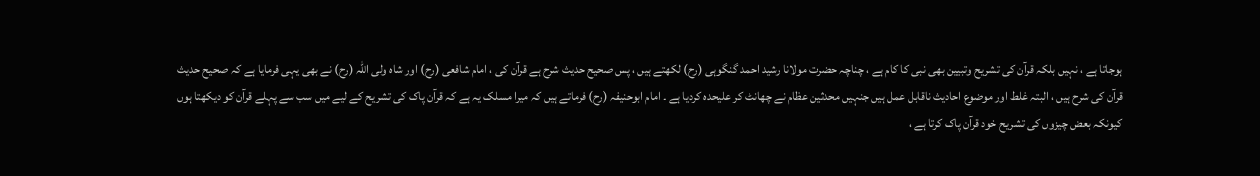ہوجاتا ہے ، نہیں بلکہ قرآن کی تشریح وتبیین بھی نبی کا کام ہے ، چناچہ حضرت مولانا رشید احمد گنگوہی (رح) لکھتے ہیں ، پس صحیح حدیث شرح ہے قرآن کی ، امام شافعی (رح) اور شاہ ولی اللہ (رح) نے بھی یہی فرمایا ہے کہ صحیح حدیث قرآن کی شرح ہیں ، البتہ غلط اور موضوع احادیث ناقابل عمل ہیں جنہیں محدثین عظام نے چھانٹ کر علیحدہ کردیا ہے ۔ امام ابوحنیفہ (رح) فرماتے ہیں کہ میرا مسلک یہ ہے کہ قرآن پاک کی تشریح کے لیے میں سب سے پہلے قرآن کو دیکھتا ہوں کیونکہ بعض چیزوں کی تشریح خود قرآن پاک کرتا ہے ،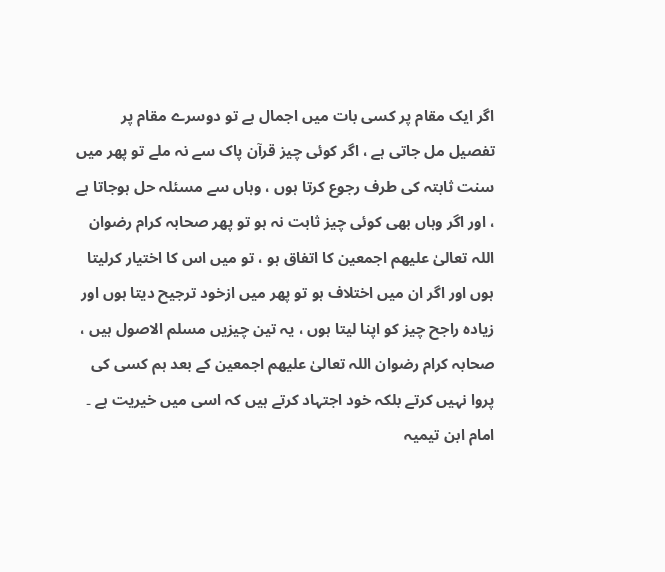اگر ایک مقام پر کسی بات میں اجمال ہے تو دوسرے مقام پر تفصیل مل جاتی ہے ، اگر کوئی چیز قرآن پاک سے نہ ملے تو پھر میں سنت ثابتہ کی طرف رجوع کرتا ہوں ، وہاں سے مسئلہ حل ہوجاتا ہے ، اور اگر وہاں بھی کوئی چیز ثابت نہ ہو تو پھر صحابہ کرام رضوان اللہ تعالیٰ علیھم اجمعین کا اتفاق ہو ، تو میں اس کا اختیار کرلیتا ہوں اور اگر ان میں اختلاف ہو تو پھر میں ازخود ترجیح دیتا ہوں اور زیادہ راجح چیز کو اپنا لیتا ہوں ، یہ تین چیزیں مسلم الاصول ہیں ، صحابہ کرام رضوان اللہ تعالیٰ علیھم اجمعین کے بعد ہم کسی کی پروا نہیں کرتے بلکہ خود اجتہاد کرتے ہیں کہ اسی میں خیریت ہے ۔ امام ابن تیمیہ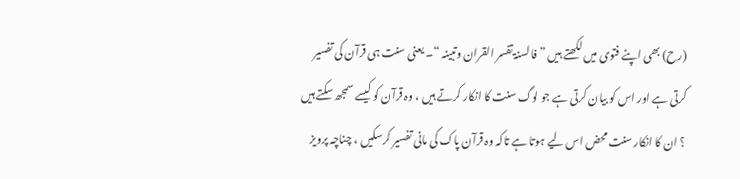(رح) بھی اپنے فتوی میں لکھتے ہیں ” فالسنۃ تفسر القران وتبینہ “۔ یعنی سنت ہی قرآن کی تفسیر کرتی ہے اور اس کو بیان کرتی ہے جو لوگ سنت کا انکار کرتے ہیں ، وہ قرآن کو کیسے سمجھ سکتے ہیں ؟ ان کا انکار سنت محض اس لیے ہوتا ہے تاکہ وہ قرآن پاک کی مانی تفسیر کرسکیں ، چناچہ پرویز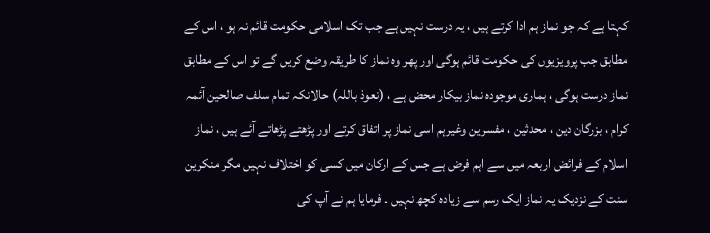کہتا ہے کہ جو نماز ہم ادا کرتے ہیں ، یہ درست نہیں ہے جب تک اسلامی حکومت قائم نہ ہو ، اس کے مطابق جب پرویزیوں کی حکومت قائم ہوگی اور پھر وہ نماز کا طریقہ وضع کریں گے تو اس کے مطابق نماز درست ہوگی ، ہماری موجودہ نماز بیکار محض ہے ، (نعوذ باللہ) حالانکہ تمام سلف صالحین آئمہ کرام ، بزرگان دین ، محدثین ، مفسرین وغیرہم اسی نماز پر اتفاق کرتے اور پڑھتے پڑھاتے آئے ہیں ، نماز اسلام کے فرائض اربعہ میں سے اہم فرض ہے جس کے ارکان میں کسی کو اختلاف نہیں مگر منکرین سنت کے نزدیک یہ نماز ایک رسم سے زیادہ کچھ نہیں ۔ فرمایا ہم نے آپ کی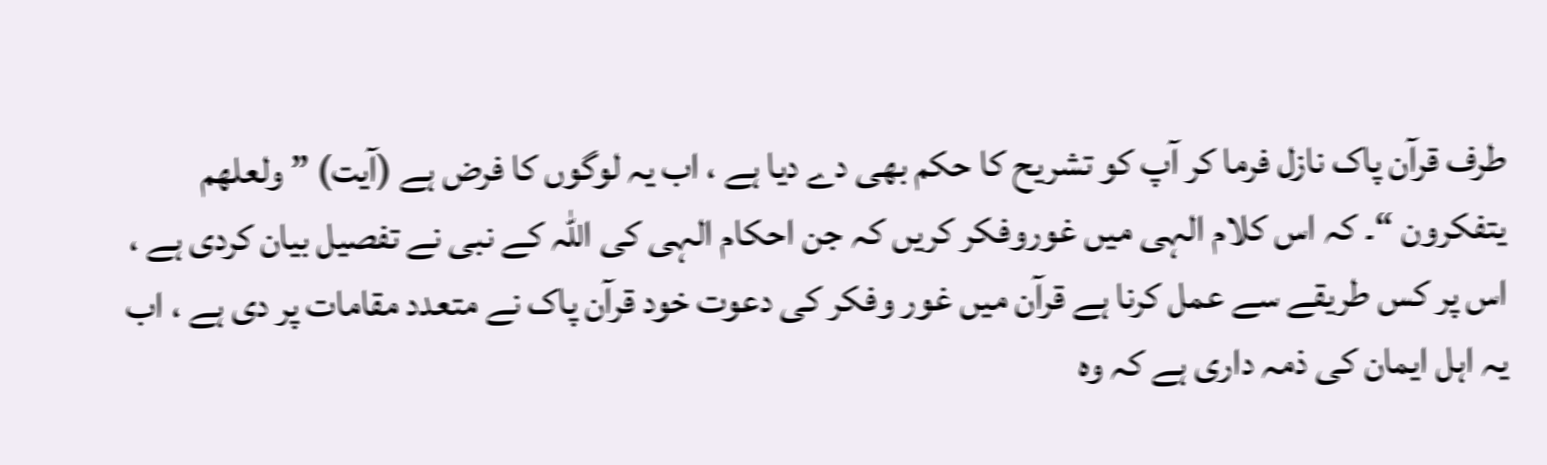طرف قرآن پاک نازل فرما کر آپ کو تشریح کا حکم بھی دے دیا ہے ، اب یہ لوگوں کا فرض ہے (آیت) ” ولعلھم یتفکرون “۔ کہ اس کلام الہی میں غوروفکر کریں کہ جن احکام الہی کی اللہ کے نبی نے تفصیل بیان کردی ہے ، اس پر کس طریقے سے عمل کرنا ہے قرآن میں غور وفکر کی دعوت خود قرآن پاک نے متعدد مقامات پر دی ہے ، اب یہ اہل ایمان کی ذمہ داری ہے کہ وہ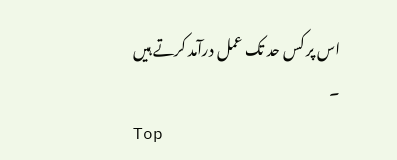اس پر کس حد تک عمل درآمد کرتے ہیں ۔
Top